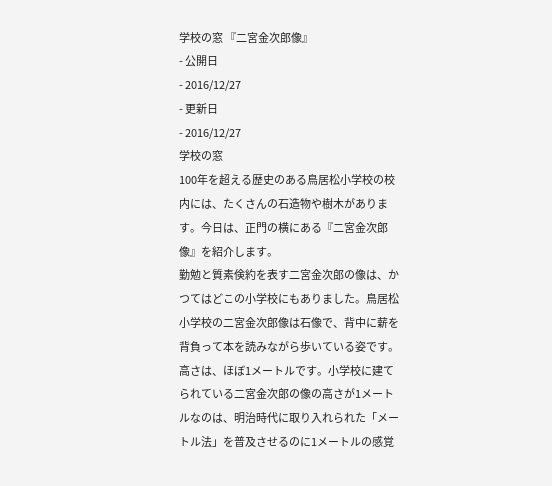学校の窓 『二宮金次郎像』
- 公開日
- 2016/12/27
- 更新日
- 2016/12/27
学校の窓
100年を超える歴史のある鳥居松小学校の校内には、たくさんの石造物や樹木があります。今日は、正門の横にある『二宮金次郎像』を紹介します。
勤勉と質素倹約を表す二宮金次郎の像は、かつてはどこの小学校にもありました。鳥居松小学校の二宮金次郎像は石像で、背中に薪を背負って本を読みながら歩いている姿です。高さは、ほぼ1メートルです。小学校に建てられている二宮金次郎の像の高さが1メートルなのは、明治時代に取り入れられた「メートル法」を普及させるのに1メートルの感覚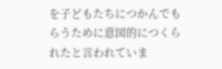を子どもたちにつかんでもらうために意図的につくられたと言われていま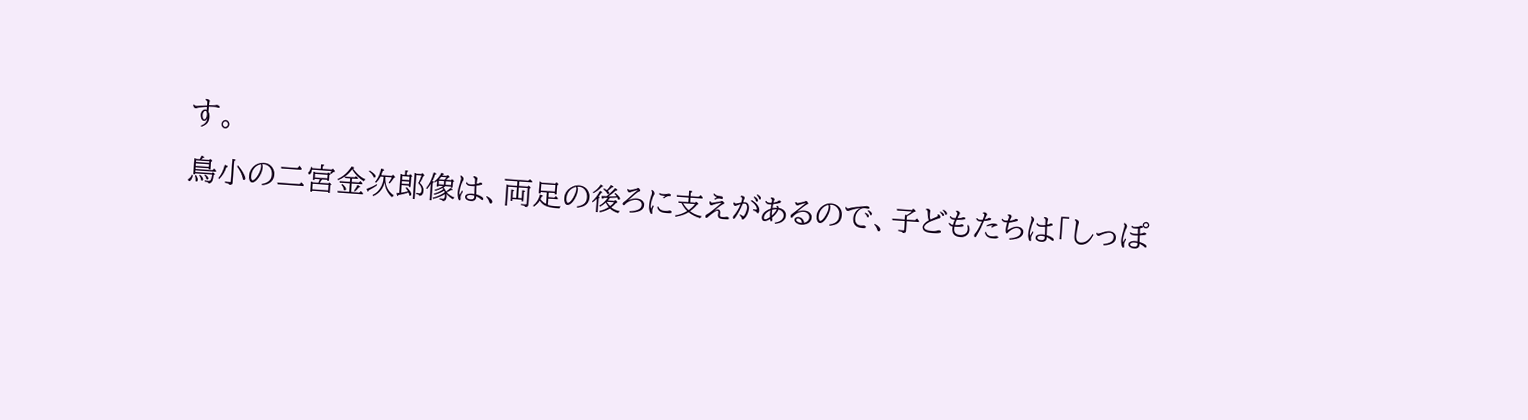す。
鳥小の二宮金次郎像は、両足の後ろに支えがあるので、子どもたちは「しっぽ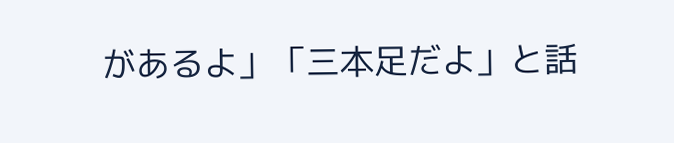があるよ」「三本足だよ」と話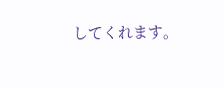してくれます。